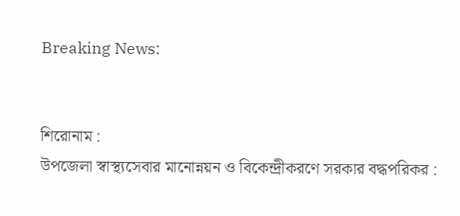Breaking News:


শিরোনাম :
উপজেলা স্বাস্থ্যসেবার মানোন্নয়ন ও বিকেন্দ্রীকরণে সরকার বদ্ধপরিকর :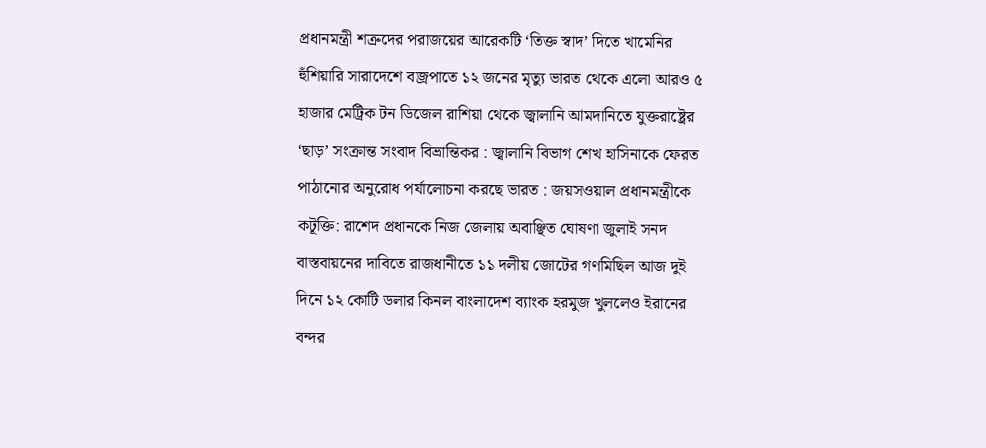প্রধানমন্ত্রী শত্রুদের পরাজয়ের আরেকটি ‘তিক্ত স্বাদ’ দিতে খামেনির হুঁশিয়ারি সারাদেশে বজ্রপাতে ১২ জনের মৃত্যু ভারত থেকে এলো আরও ৫ হাজার মেট্রিক টন ডিজেল রাশিয়া থেকে জ্বালানি আমদানিতে যুক্তরাষ্ট্রের ‘ছাড়’ সংক্রান্ত সংবাদ বিভ্রান্তিকর : জ্বালানি বিভাগ শেখ হাসিনাকে ফেরত পাঠানোর অনুরোধ পর্যালোচনা করছে ভারত : জয়সওয়াল প্রধানমন্ত্রীকে কটূক্তি: রাশেদ প্রধানকে নিজ জেলায় অবাঞ্ছিত ঘোষণা জুলাই সনদ বাস্তবায়নের দাবিতে রাজধানীতে ১১ দলীয় জোটের গণমিছিল আজ দুই দিনে ১২ কোটি ডলার কিনল বাংলাদেশ ব্যাংক হরমুজ খুললেও ইরানের বন্দর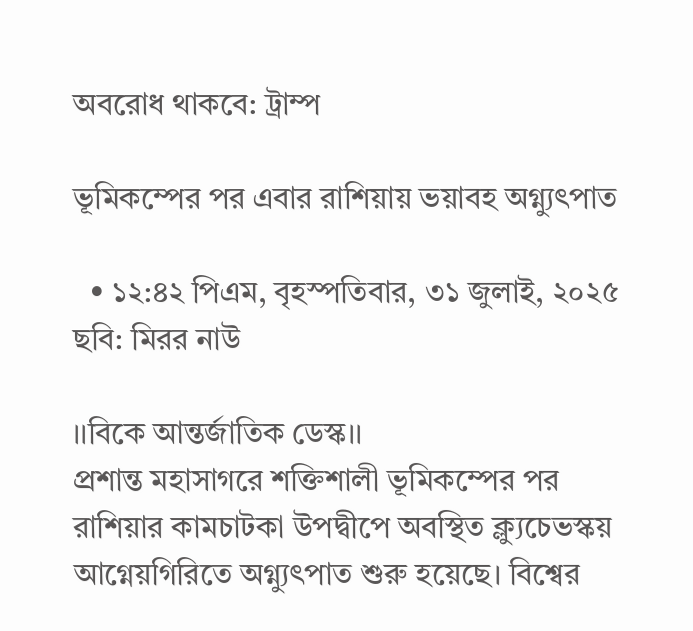অবরোধ থাকবে: ট্রাম্প

ভূমিকম্পের পর এবার রাশিয়ায় ভয়াবহ অগ্ন্যুৎপাত

  • ১২:৪২ পিএম, বৃহস্পতিবার, ৩১ জুলাই, ২০২৫
ছবি: মিরর নাউ

।।বিকে আন্তর্জাতিক ডেস্ক।।
প্রশান্ত মহাসাগরে শক্তিশালী ভূমিকম্পের পর রাশিয়ার কামচাটকা উপদ্বীপে অবস্থিত ক্ল্যুচেভস্কয় আগ্নেয়গিরিতে অগ্ন্যুৎপাত শুরু হয়েছে। বিশ্বের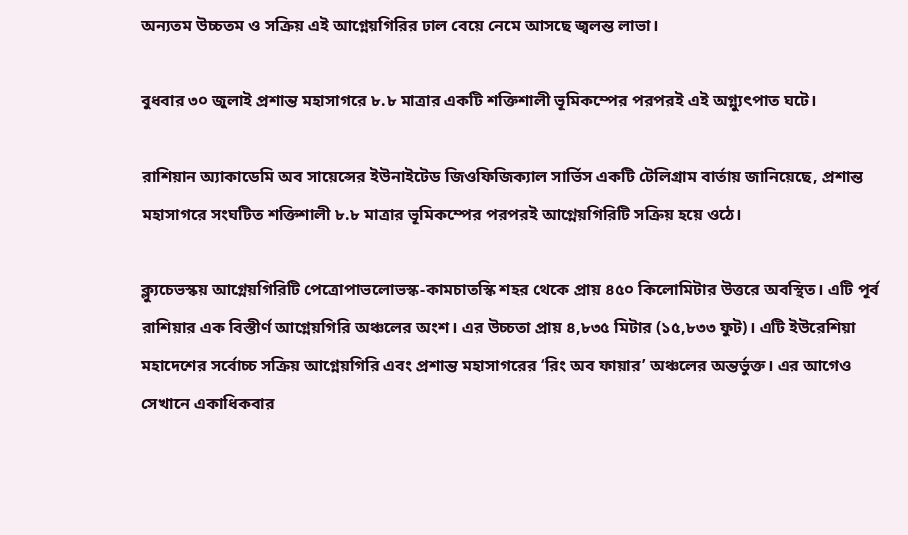অন্যতম উচ্চতম ও সক্রিয় এই আগ্নেয়গিরির ঢাল বেয়ে নেমে আসছে জ্বলন্ত লাভা।

বুধবার ৩০ জুলাই প্রশান্ত মহাসাগরে ৮.৮ মাত্রার একটি শক্তিশালী ভূমিকম্পের পরপরই এই অগ্ন্যুৎপাত ঘটে।

রাশিয়ান অ্যাকাডেমি অব সায়েন্সের ইউনাইটেড জিওফিজিক্যাল সার্ভিস একটি টেলিগ্রাম বার্তায় জানিয়েছে, প্রশান্ত মহাসাগরে সংঘটিত শক্তিশালী ৮.৮ মাত্রার ভূমিকম্পের পরপরই আগ্নেয়গিরিটি সক্রিয় হয়ে ওঠে।

ক্ল্যুচেভস্কয় আগ্নেয়গিরিটি পেত্রোপাভলোভস্ক-কামচাতস্কি শহর থেকে প্রায় ৪৫০ কিলোমিটার উত্তরে অবস্থিত। এটি পূর্ব রাশিয়ার এক বিস্তীর্ণ আগ্নেয়গিরি অঞ্চলের অংশ। এর উচ্চতা প্রায় ৪,৮৩৫ মিটার (১৫,৮৩৩ ফুট)। এটি ইউরেশিয়া মহাদেশের সর্বোচ্চ সক্রিয় আগ্নেয়গিরি এবং প্রশান্ত মহাসাগরের ‘রিং অব ফায়ার’ অঞ্চলের অন্তর্ভুক্ত। এর আগেও সেখানে একাধিকবার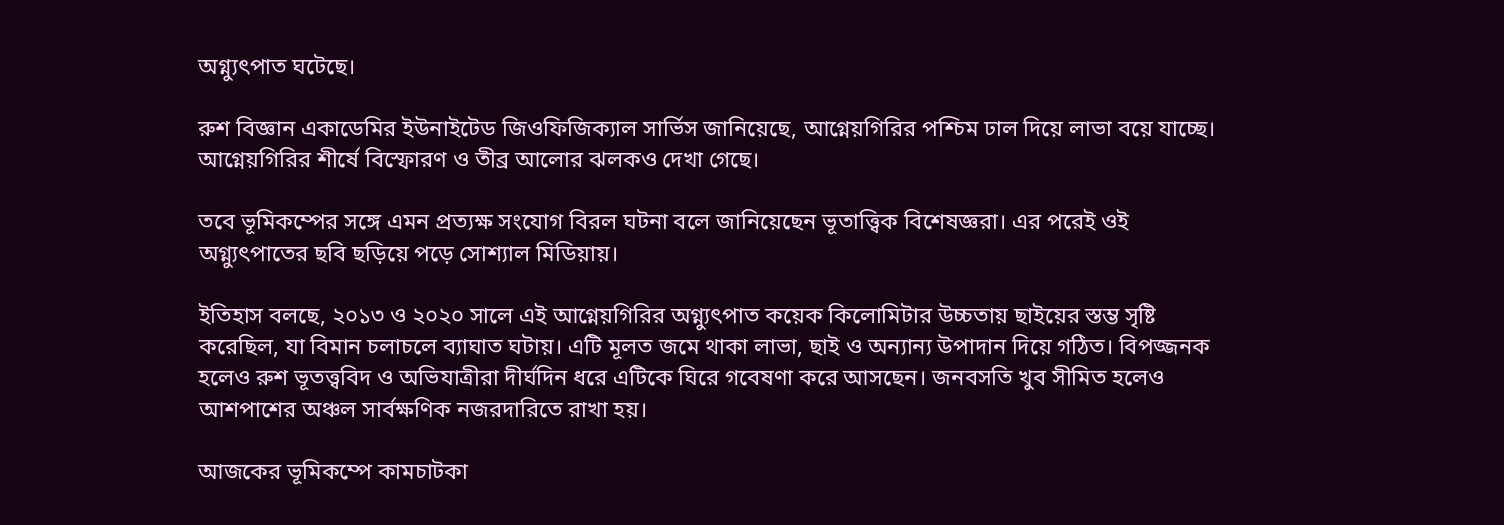অগ্ন্যুৎপাত ঘটেছে।

রুশ বিজ্ঞান একাডেমির ইউনাইটেড জিওফিজিক্যাল সার্ভিস জানিয়েছে, আগ্নেয়গিরির পশ্চিম ঢাল দিয়ে লাভা বয়ে যাচ্ছে। আগ্নেয়গিরির শীর্ষে বিস্ফোরণ ও তীব্র আলোর ঝলকও দেখা গেছে।

তবে ভূমিকম্পের সঙ্গে এমন প্রত্যক্ষ সংযোগ বিরল ঘটনা বলে জানিয়েছেন ভূতাত্ত্বিক বিশেষজ্ঞরা। এর পরেই ওই অগ্ন্যুৎপাতের ছবি ছড়িয়ে পড়ে সোশ্যাল মিডিয়ায়।

ইতিহাস বলছে, ২০১৩ ও ২০২০ সালে এই আগ্নেয়গিরির অগ্ন্যুৎপাত কয়েক কিলোমিটার উচ্চতায় ছাইয়ের স্তম্ভ সৃষ্টি করেছিল, যা বিমান চলাচলে ব্যাঘাত ঘটায়। এটি মূলত জমে থাকা লাভা, ছাই ও অন্যান্য উপাদান দিয়ে গঠিত। বিপজ্জনক হলেও রুশ ভূতত্ত্ববিদ ও অভিযাত্রীরা দীর্ঘদিন ধরে এটিকে ঘিরে গবেষণা করে আসছেন। জনবসতি খুব সীমিত হলেও আশপাশের অঞ্চল সার্বক্ষণিক নজরদারিতে রাখা হয়।

আজকের ভূমিকম্পে কামচাটকা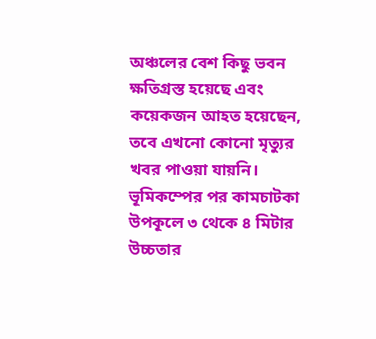অঞ্চলের বেশ কিছু ভবন ক্ষতিগ্রস্ত হয়েছে এবং কয়েকজন আহত হয়েছেন, তবে এখনো কোনো মৃত্যুর খবর পাওয়া যায়নি। ভূমিকম্পের পর কামচাটকা উপকূলে ৩ থেকে ৪ মিটার উচ্চতার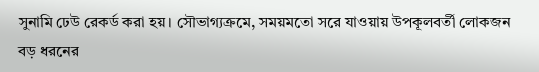সুনামি ঢেউ রেকর্ড করা হয়। সৌভাগ্যক্রমে, সময়মতো সরে যাওয়ায় উপকূলবর্তী লোকজন বড় ধরনের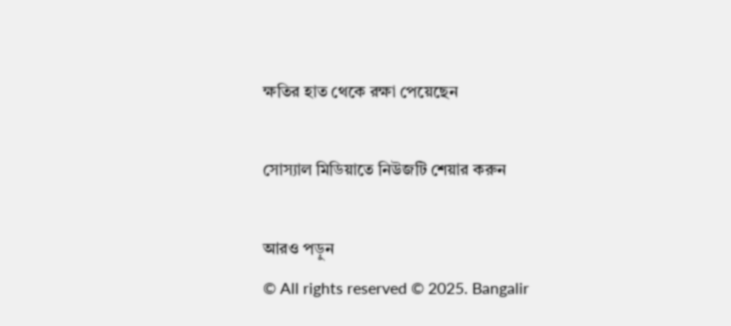ক্ষতির হাত থেকে রক্ষা পেয়েছেন

সোস্যাল মিডিয়াতে নিউজটি শেয়ার করুন

আরও পড়ুন
© All rights reserved © 2025. Bangalir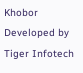Khobor
Developed by Tiger Infotech